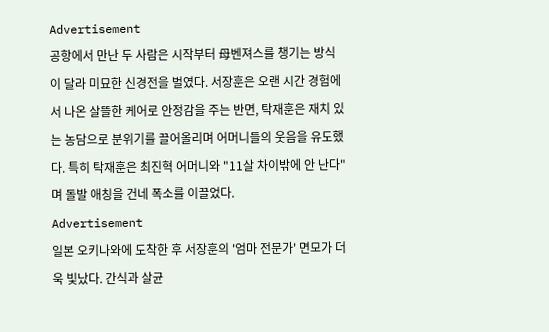Advertisement
공항에서 만난 두 사람은 시작부터 母벤져스를 챙기는 방식이 달라 미묘한 신경전을 벌였다. 서장훈은 오랜 시간 경험에서 나온 살뜰한 케어로 안정감을 주는 반면, 탁재훈은 재치 있는 농담으로 분위기를 끌어올리며 어머니들의 웃음을 유도했다. 특히 탁재훈은 최진혁 어머니와 "11살 차이밖에 안 난다"며 돌발 애칭을 건네 폭소를 이끌었다.
Advertisement
일본 오키나와에 도착한 후 서장훈의 '엄마 전문가' 면모가 더욱 빛났다. 간식과 살균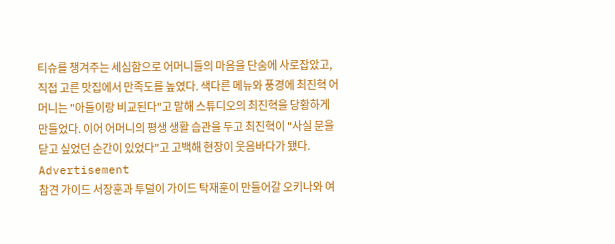티슈를 챙겨주는 세심함으로 어머니들의 마음을 단숨에 사로잡았고, 직접 고른 맛집에서 만족도를 높였다. 색다른 메뉴와 풍경에 최진혁 어머니는 "아들이랑 비교된다"고 말해 스튜디오의 최진혁을 당황하게 만들었다. 이어 어머니의 평생 생활 습관을 두고 최진혁이 "사실 문을 닫고 싶었던 순간이 있었다"고 고백해 현장이 웃음바다가 됐다.
Advertisement
참견 가이드 서장훈과 투덜이 가이드 탁재훈이 만들어갈 오키나와 여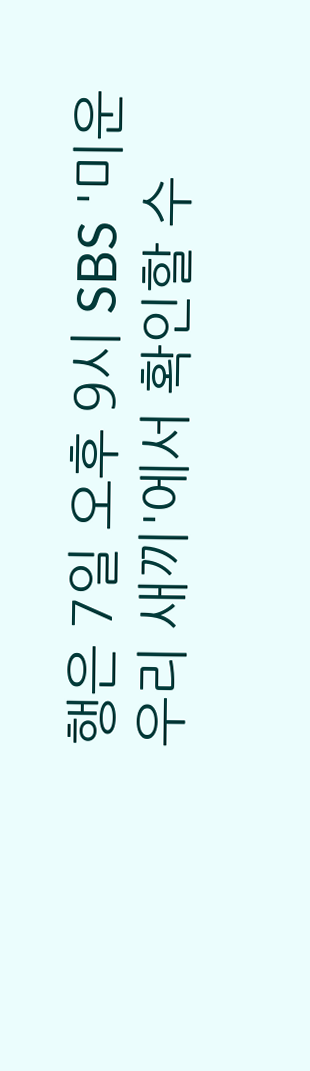행은 7일 오후 9시 SBS '미운 우리 새끼'에서 확인할 수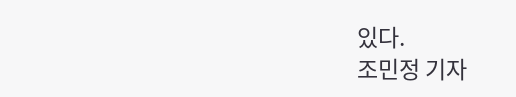있다.
조민정 기자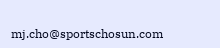mj.cho@sportschosun.com